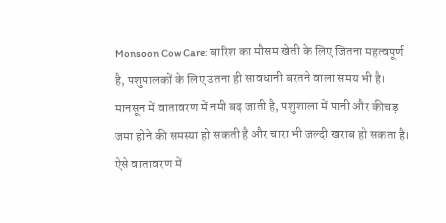Monsoon Cow Care: बारिश का मौसम खेती के लिए जितना महत्वपूर्ण है, पशुपालकों के लिए उतना ही सावधानी बरतने वाला समय भी है। मानसून में वातावरण में नमी बढ़ जाती है, पशुशाला में पानी और कीचड़ जमा होने की समस्या हो सकती है और चारा भी जल्दी खराब हो सकता है। ऐसे वातावरण में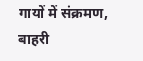गायों में संक्रमण, बाहरी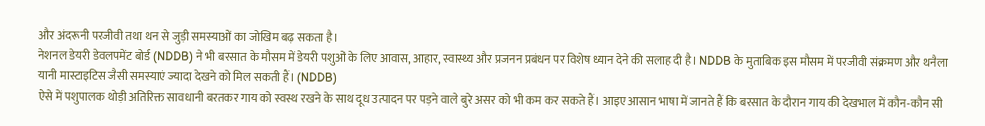और अंदरूनी परजीवी तथा थन से जुड़ी समस्याओं का जोखिम बढ़ सकता है।
नेशनल डेयरी डेवलपमेंट बोर्ड (NDDB) ने भी बरसात के मौसम में डेयरी पशुओं के लिए आवास, आहार, स्वास्थ्य और प्रजनन प्रबंधन पर विशेष ध्यान देने की सलाह दी है। NDDB के मुताबिक इस मौसम में परजीवी संक्रमण और थनैला यानी मास्टाइटिस जैसी समस्याएं ज्यादा देखने को मिल सकती हैं। (NDDB)
ऐसे में पशुपालक थोड़ी अतिरिक्त सावधानी बरतकर गाय को स्वस्थ रखने के साथ दूध उत्पादन पर पड़ने वाले बुरे असर को भी कम कर सकते हैं। आइए आसान भाषा में जानते हैं कि बरसात के दौरान गाय की देखभाल में कौन-कौन सी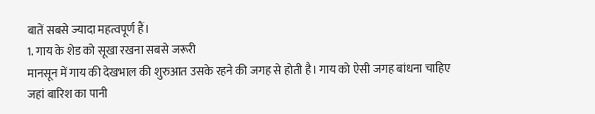बातें सबसे ज्यादा महत्वपूर्ण हैं।
1. गाय के शेड को सूखा रखना सबसे जरूरी
मानसून में गाय की देखभाल की शुरुआत उसके रहने की जगह से होती है। गाय को ऐसी जगह बांधना चाहिए जहां बारिश का पानी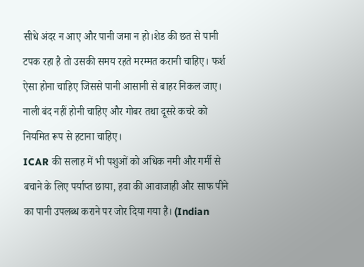सीधे अंदर न आए और पानी जमा न हो।शेड की छत से पानी टपक रहा है तो उसकी समय रहते मरम्मत करानी चाहिए। फर्श ऐसा होना चाहिए जिससे पानी आसानी से बाहर निकल जाए। नाली बंद नहीं होनी चाहिए और गोबर तथा दूसरे कचरे को नियमित रूप से हटाना चाहिए।
ICAR की सलाह में भी पशुओं को अधिक नमी और गर्मी से बचाने के लिए पर्याप्त छाया, हवा की आवाजाही और साफ पीने का पानी उपलब्ध कराने पर जोर दिया गया है। (Indian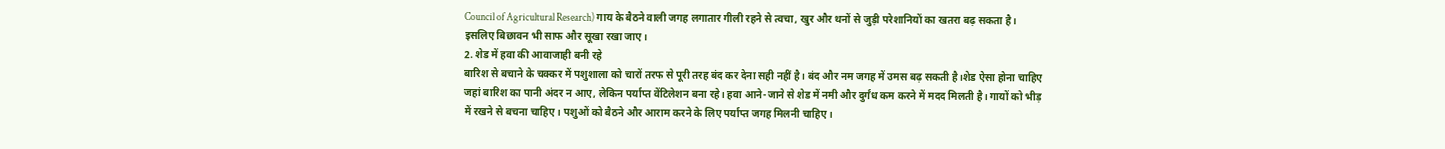Council of Agricultural Research) गाय के बैठने वाली जगह लगातार गीली रहने से त्वचा, खुर और थनों से जुड़ी परेशानियों का खतरा बढ़ सकता है। इसलिए बिछावन भी साफ और सूखा रखा जाए।
2. शेड में हवा की आवाजाही बनी रहे
बारिश से बचाने के चक्कर में पशुशाला को चारों तरफ से पूरी तरह बंद कर देना सही नहीं है। बंद और नम जगह में उमस बढ़ सकती है।शेड ऐसा होना चाहिए जहां बारिश का पानी अंदर न आए, लेकिन पर्याप्त वेंटिलेशन बना रहे। हवा आने-जाने से शेड में नमी और दुर्गंध कम करने में मदद मिलती है। गायों को भीड़ में रखने से बचना चाहिए। पशुओं को बैठने और आराम करने के लिए पर्याप्त जगह मिलनी चाहिए।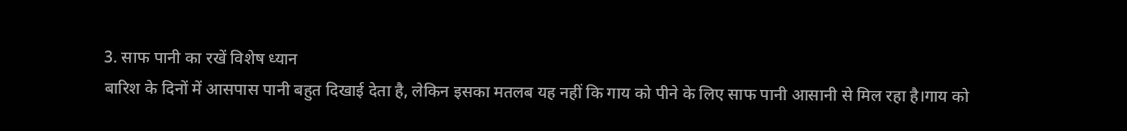3. साफ पानी का रखें विशेष ध्यान
बारिश के दिनों में आसपास पानी बहुत दिखाई देता है, लेकिन इसका मतलब यह नहीं कि गाय को पीने के लिए साफ पानी आसानी से मिल रहा है।गाय को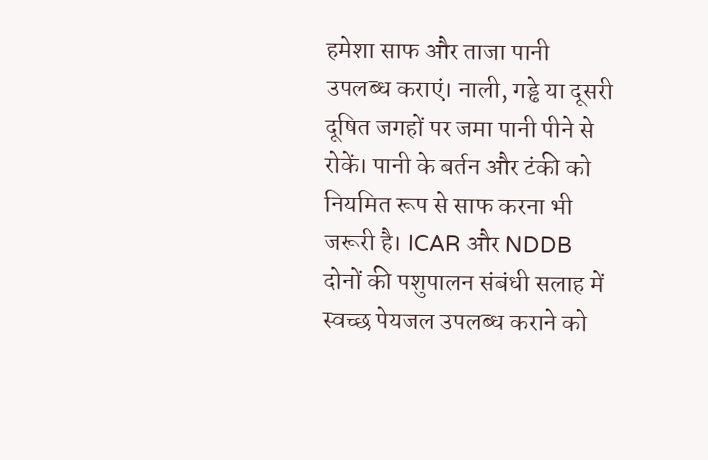हमेशा साफ और ताजा पानी उपलब्ध कराएं। नाली, गड्ढे या दूसरी दूषित जगहों पर जमा पानी पीने से रोकें। पानी के बर्तन और टंकी को नियमित रूप से साफ करना भी जरूरी है। ICAR और NDDB दोनों की पशुपालन संबंधी सलाह में स्वच्छ पेयजल उपलब्ध कराने को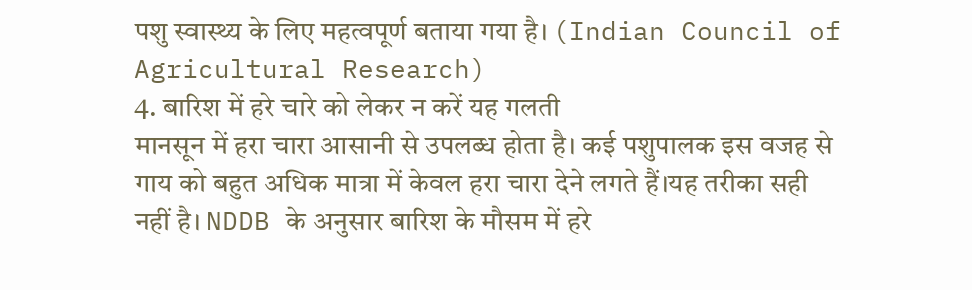पशु स्वास्थ्य के लिए महत्वपूर्ण बताया गया है। (Indian Council of Agricultural Research)
4. बारिश में हरे चारे को लेकर न करें यह गलती
मानसून में हरा चारा आसानी से उपलब्ध होता है। कई पशुपालक इस वजह से गाय को बहुत अधिक मात्रा में केवल हरा चारा देने लगते हैं।यह तरीका सही नहीं है। NDDB के अनुसार बारिश के मौसम में हरे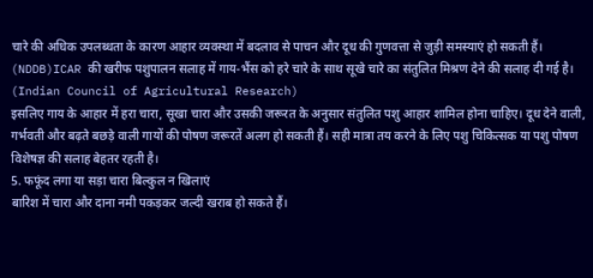चारे की अधिक उपलब्धता के कारण आहार व्यवस्था में बदलाव से पाचन और दूध की गुणवत्ता से जुड़ी समस्याएं हो सकती हैं। (NDDB)ICAR की खरीफ पशुपालन सलाह में गाय-भैंस को हरे चारे के साथ सूखे चारे का संतुलित मिश्रण देने की सलाह दी गई है। (Indian Council of Agricultural Research)
इसलिए गाय के आहार में हरा चारा, सूखा चारा और उसकी जरूरत के अनुसार संतुलित पशु आहार शामिल होना चाहिए। दूध देने वाली, गर्भवती और बढ़ते बछड़े वाली गायों की पोषण जरूरतें अलग हो सकती हैं। सही मात्रा तय करने के लिए पशु चिकित्सक या पशु पोषण विशेषज्ञ की सलाह बेहतर रहती है।
5. फफूंद लगा या सड़ा चारा बिल्कुल न खिलाएं
बारिश में चारा और दाना नमी पकड़कर जल्दी खराब हो सकते हैं।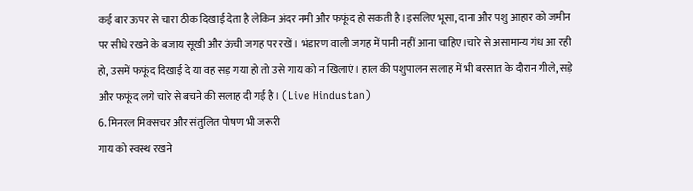कई बार ऊपर से चारा ठीक दिखाई देता है लेकिन अंदर नमी और फफूंद हो सकती है।इसलिए भूसा, दाना और पशु आहार को जमीन पर सीधे रखने के बजाय सूखी और ऊंची जगह पर रखें। भंडारण वाली जगह में पानी नहीं आना चाहिए।चारे से असामान्य गंध आ रही हो, उसमें फफूंद दिखाई दे या वह सड़ गया हो तो उसे गाय को न खिलाएं। हाल की पशुपालन सलाह में भी बरसात के दौरान गीले, सड़े और फफूंद लगे चारे से बचने की सलाह दी गई है। (Live Hindustan)
6. मिनरल मिक्सचर और संतुलित पोषण भी जरूरी
गाय को स्वस्थ रखने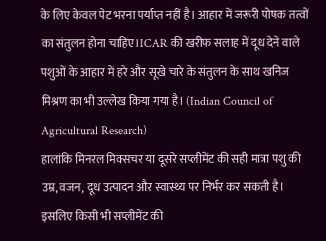के लिए केवल पेट भरना पर्याप्त नहीं है। आहार में जरूरी पोषक तत्वों का संतुलन होना चाहिए।ICAR की खरीफ सलाह में दूध देने वाले पशुओं के आहार में हरे और सूखे चारे के संतुलन के साथ खनिज मिश्रण का भी उल्लेख किया गया है। (Indian Council of Agricultural Research)
हालांकि मिनरल मिक्सचर या दूसरे सप्लीमेंट की सही मात्रा पशु की उम्र, वजन, दूध उत्पादन और स्वास्थ्य पर निर्भर कर सकती है। इसलिए किसी भी सप्लीमेंट की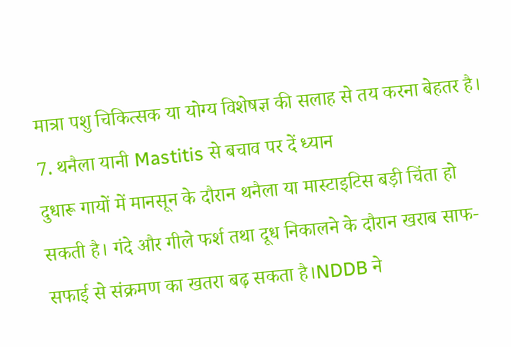मात्रा पशु चिकित्सक या योग्य विशेषज्ञ की सलाह से तय करना बेहतर है।
7. थनैला यानी Mastitis से बचाव पर दें ध्यान
दुधारू गायों में मानसून के दौरान थनैला या मास्टाइटिस बड़ी चिंता हो सकती है। गंदे और गीले फर्श तथा दूध निकालने के दौरान खराब साफ-सफाई से संक्रमण का खतरा बढ़ सकता है।NDDB ने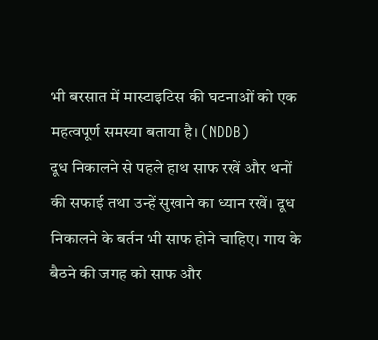भी बरसात में मास्टाइटिस की घटनाओं को एक महत्वपूर्ण समस्या बताया है। (NDDB)
दूध निकालने से पहले हाथ साफ रखें और थनों की सफाई तथा उन्हें सुखाने का ध्यान रखें। दूध निकालने के बर्तन भी साफ होने चाहिए। गाय के बैठने की जगह को साफ और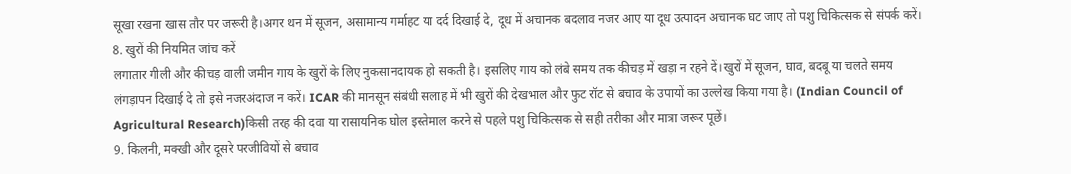सूखा रखना खास तौर पर जरूरी है।अगर थन में सूजन, असामान्य गर्माहट या दर्द दिखाई दे, दूध में अचानक बदलाव नजर आए या दूध उत्पादन अचानक घट जाए तो पशु चिकित्सक से संपर्क करें।
8. खुरों की नियमित जांच करें
लगातार गीली और कीचड़ वाली जमीन गाय के खुरों के लिए नुकसानदायक हो सकती है। इसलिए गाय को लंबे समय तक कीचड़ में खड़ा न रहने दें।खुरों में सूजन, घाव, बदबू या चलते समय लंगड़ापन दिखाई दे तो इसे नजरअंदाज न करें। ICAR की मानसून संबंधी सलाह में भी खुरों की देखभाल और फुट रॉट से बचाव के उपायों का उल्लेख किया गया है। (Indian Council of Agricultural Research)किसी तरह की दवा या रासायनिक घोल इस्तेमाल करने से पहले पशु चिकित्सक से सही तरीका और मात्रा जरूर पूछें।
9. किलनी, मक्खी और दूसरे परजीवियों से बचाव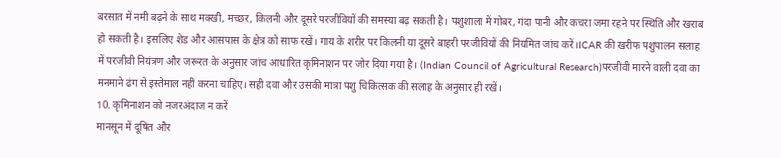बरसात में नमी बढ़ने के साथ मक्खी, मच्छर, किलनी और दूसरे परजीवियों की समस्या बढ़ सकती है। पशुशाला में गोबर, गंदा पानी और कचरा जमा रहने पर स्थिति और खराब हो सकती है। इसलिए शेड और आसपास के क्षेत्र को साफ रखें। गाय के शरीर पर किलनी या दूसरे बाहरी परजीवियों की नियमित जांच करें।ICAR की खरीफ पशुपालन सलाह में परजीवी नियंत्रण और जरूरत के अनुसार जांच आधारित कृमिनाशन पर जोर दिया गया है। (Indian Council of Agricultural Research)परजीवी मारने वाली दवा का मनमाने ढंग से इस्तेमाल नहीं करना चाहिए। सही दवा और उसकी मात्रा पशु चिकित्सक की सलाह के अनुसार ही रखें।
10. कृमिनाशन को नजरअंदाज न करें
मानसून में दूषित और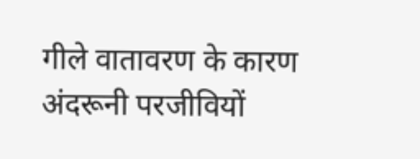गीले वातावरण के कारण अंदरूनी परजीवियों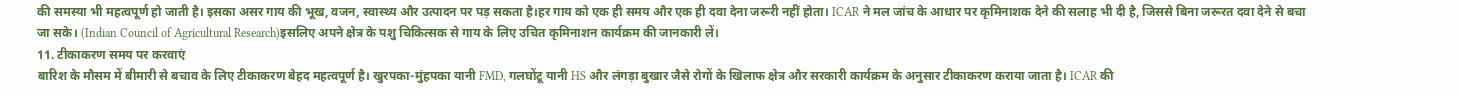की समस्या भी महत्वपूर्ण हो जाती है। इसका असर गाय की भूख, वजन, स्वास्थ्य और उत्पादन पर पड़ सकता है।हर गाय को एक ही समय और एक ही दवा देना जरूरी नहीं होता। ICAR ने मल जांच के आधार पर कृमिनाशक देने की सलाह भी दी है, जिससे बिना जरूरत दवा देने से बचा जा सके। (Indian Council of Agricultural Research)इसलिए अपने क्षेत्र के पशु चिकित्सक से गाय के लिए उचित कृमिनाशन कार्यक्रम की जानकारी लें।
11. टीकाकरण समय पर करवाएं
बारिश के मौसम में बीमारी से बचाव के लिए टीकाकरण बेहद महत्वपूर्ण है। खुरपका-मुंहपका यानी FMD, गलघोंटू यानी HS और लंगड़ा बुखार जैसे रोगों के खिलाफ क्षेत्र और सरकारी कार्यक्रम के अनुसार टीकाकरण कराया जाता है। ICAR की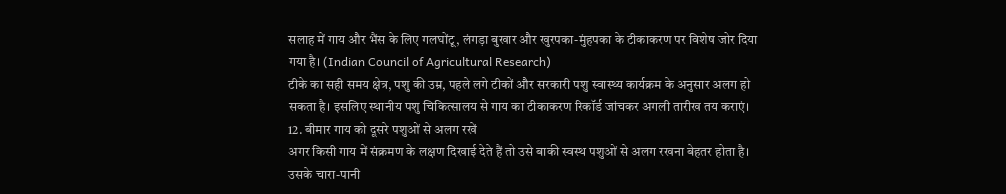सलाह में गाय और भैंस के लिए गलघोंटू, लंगड़ा बुखार और खुरपका-मुंहपका के टीकाकरण पर विशेष जोर दिया गया है। (Indian Council of Agricultural Research)
टीके का सही समय क्षेत्र, पशु की उम्र, पहले लगे टीकों और सरकारी पशु स्वास्थ्य कार्यक्रम के अनुसार अलग हो सकता है। इसलिए स्थानीय पशु चिकित्सालय से गाय का टीकाकरण रिकॉर्ड जांचकर अगली तारीख तय कराएं।
12. बीमार गाय को दूसरे पशुओं से अलग रखें
अगर किसी गाय में संक्रमण के लक्षण दिखाई देते हैं तो उसे बाकी स्वस्थ पशुओं से अलग रखना बेहतर होता है। उसके चारा-पानी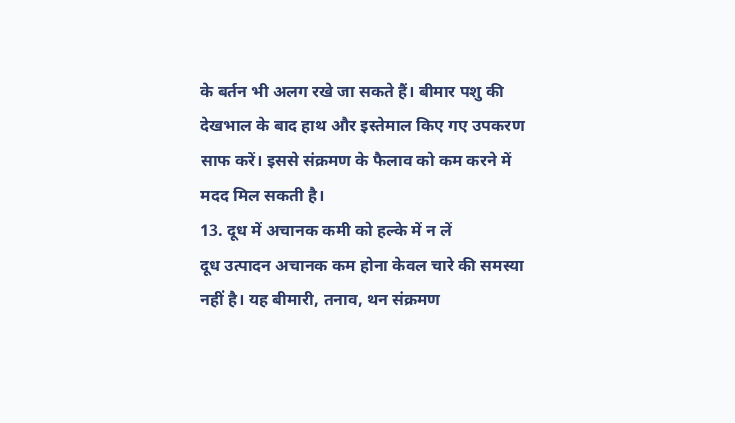के बर्तन भी अलग रखे जा सकते हैं। बीमार पशु की देखभाल के बाद हाथ और इस्तेमाल किए गए उपकरण साफ करें। इससे संक्रमण के फैलाव को कम करने में मदद मिल सकती है।
13. दूध में अचानक कमी को हल्के में न लें
दूध उत्पादन अचानक कम होना केवल चारे की समस्या नहीं है। यह बीमारी, तनाव, थन संक्रमण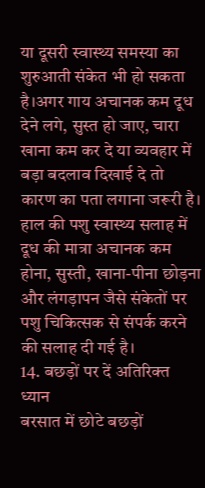या दूसरी स्वास्थ्य समस्या का शुरुआती संकेत भी हो सकता है।अगर गाय अचानक कम दूध देने लगे, सुस्त हो जाए, चारा खाना कम कर दे या व्यवहार में बड़ा बदलाव दिखाई दे तो कारण का पता लगाना जरूरी है। हाल की पशु स्वास्थ्य सलाह में दूध की मात्रा अचानक कम होना, सुस्ती, खाना-पीना छोड़ना और लंगड़ापन जैसे संकेतों पर पशु चिकित्सक से संपर्क करने की सलाह दी गई है।
14. बछड़ों पर दें अतिरिक्त ध्यान
बरसात में छोटे बछड़ों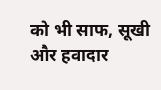को भी साफ, सूखी और हवादार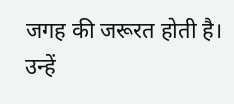जगह की जरूरत होती है। उन्हें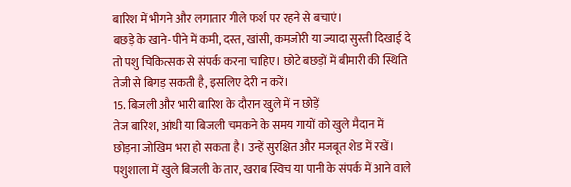बारिश में भीगने और लगातार गीले फर्श पर रहने से बचाएं।
बछड़े के खाने-पीने में कमी, दस्त, खांसी, कमजोरी या ज्यादा सुस्ती दिखाई दे तो पशु चिकित्सक से संपर्क करना चाहिए। छोटे बछड़ों में बीमारी की स्थिति तेजी से बिगड़ सकती है, इसलिए देरी न करें।
15. बिजली और भारी बारिश के दौरान खुले में न छोड़ें
तेज बारिश, आंधी या बिजली चमकने के समय गायों को खुले मैदान में छोड़ना जोखिम भरा हो सकता है। उन्हें सुरक्षित और मजबूत शेड में रखें। पशुशाला में खुले बिजली के तार, खराब स्विच या पानी के संपर्क में आने वाले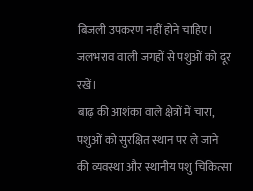बिजली उपकरण नहीं होने चाहिए। जलभराव वाली जगहों से पशुओं को दूर रखें।
बाढ़ की आशंका वाले क्षेत्रों में चारा, पशुओं को सुरक्षित स्थान पर ले जाने की व्यवस्था और स्थानीय पशु चिकित्सा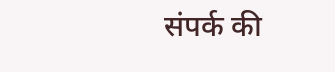संपर्क की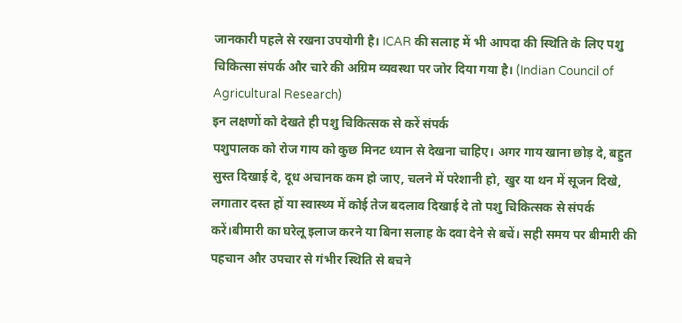जानकारी पहले से रखना उपयोगी है। ICAR की सलाह में भी आपदा की स्थिति के लिए पशु चिकित्सा संपर्क और चारे की अग्रिम व्यवस्था पर जोर दिया गया है। (Indian Council of Agricultural Research)
इन लक्षणों को देखते ही पशु चिकित्सक से करें संपर्क
पशुपालक को रोज गाय को कुछ मिनट ध्यान से देखना चाहिए। अगर गाय खाना छोड़ दे, बहुत सुस्त दिखाई दे, दूध अचानक कम हो जाए, चलने में परेशानी हो, खुर या थन में सूजन दिखे, लगातार दस्त हों या स्वास्थ्य में कोई तेज बदलाव दिखाई दे तो पशु चिकित्सक से संपर्क करें।बीमारी का घरेलू इलाज करने या बिना सलाह के दवा देने से बचें। सही समय पर बीमारी की पहचान और उपचार से गंभीर स्थिति से बचने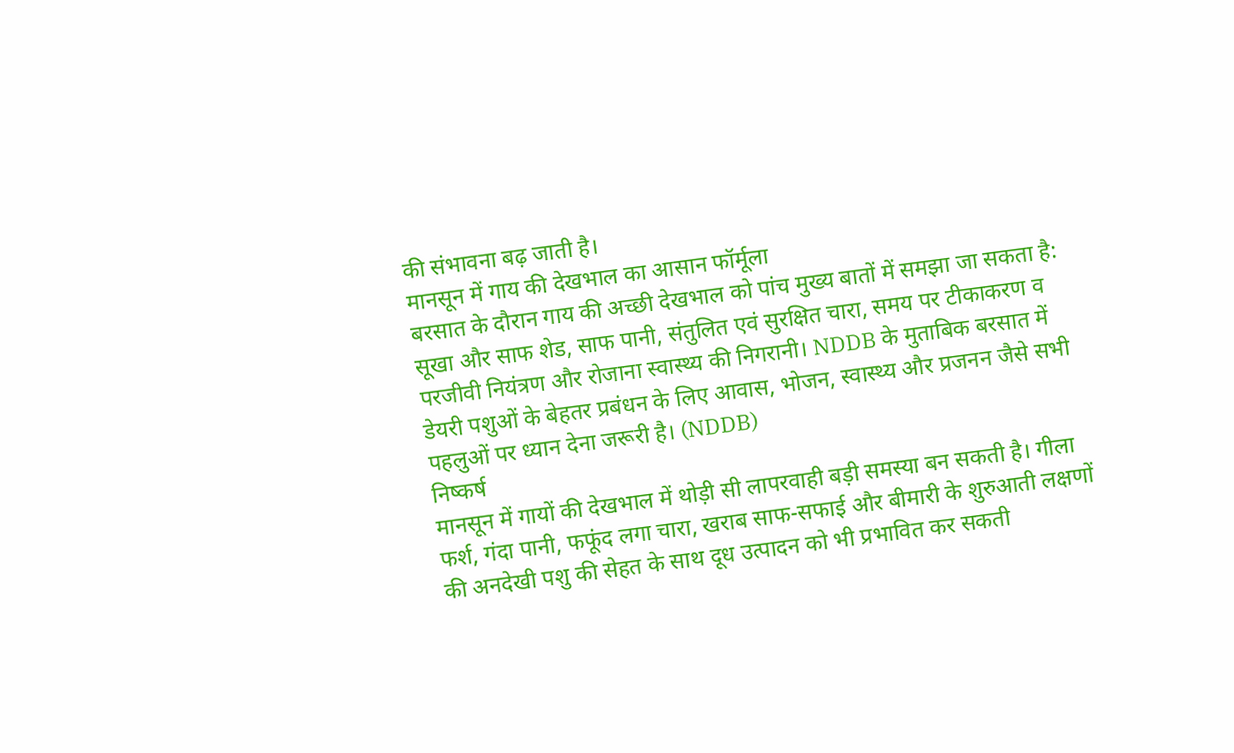की संभावना बढ़ जाती है।
मानसून में गाय की देखभाल का आसान फॉर्मूला
बरसात के दौरान गाय की अच्छी देखभाल को पांच मुख्य बातों में समझा जा सकता है: सूखा और साफ शेड, साफ पानी, संतुलित एवं सुरक्षित चारा, समय पर टीकाकरण व परजीवी नियंत्रण और रोजाना स्वास्थ्य की निगरानी। NDDB के मुताबिक बरसात में डेयरी पशुओं के बेहतर प्रबंधन के लिए आवास, भोजन, स्वास्थ्य और प्रजनन जैसे सभी पहलुओं पर ध्यान देना जरूरी है। (NDDB)
निष्कर्ष
मानसून में गायों की देखभाल में थोड़ी सी लापरवाही बड़ी समस्या बन सकती है। गीला फर्श, गंदा पानी, फफूंद लगा चारा, खराब साफ-सफाई और बीमारी के शुरुआती लक्षणों की अनदेखी पशु की सेहत के साथ दूध उत्पादन को भी प्रभावित कर सकती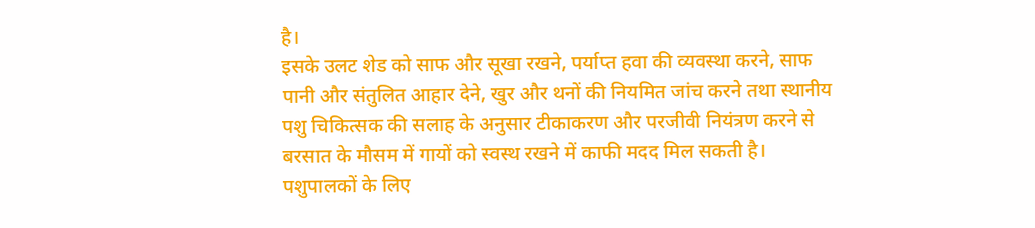है।
इसके उलट शेड को साफ और सूखा रखने, पर्याप्त हवा की व्यवस्था करने, साफ पानी और संतुलित आहार देने, खुर और थनों की नियमित जांच करने तथा स्थानीय पशु चिकित्सक की सलाह के अनुसार टीकाकरण और परजीवी नियंत्रण करने से बरसात के मौसम में गायों को स्वस्थ रखने में काफी मदद मिल सकती है।
पशुपालकों के लिए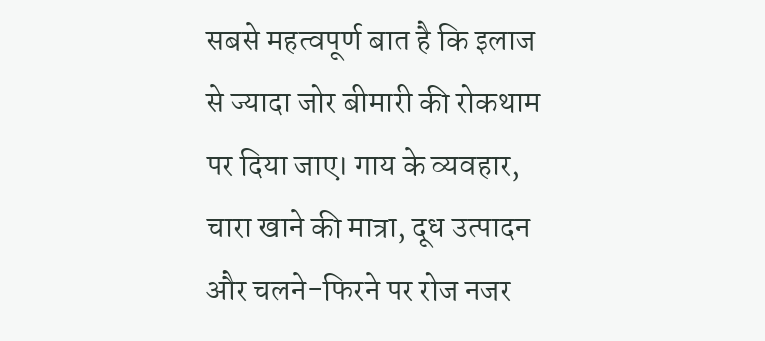सबसे महत्वपूर्ण बात है कि इलाज से ज्यादा जोर बीमारी की रोकथाम पर दिया जाए। गाय के व्यवहार, चारा खाने की मात्रा, दूध उत्पादन और चलने-फिरने पर रोज नजर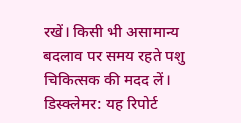रखें। किसी भी असामान्य बदलाव पर समय रहते पशु चिकित्सक की मदद लें।
डिस्क्लेमर: यह रिपोर्ट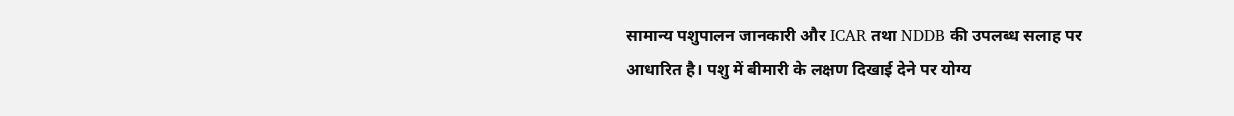सामान्य पशुपालन जानकारी और ICAR तथा NDDB की उपलब्ध सलाह पर आधारित है। पशु में बीमारी के लक्षण दिखाई देने पर योग्य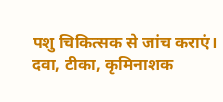पशु चिकित्सक से जांच कराएं। दवा, टीका, कृमिनाशक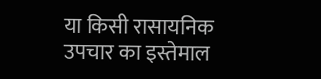या किसी रासायनिक उपचार का इस्तेमाल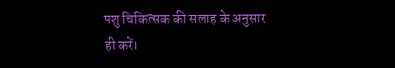पशु चिकित्सक की सलाह के अनुसार ही करें।